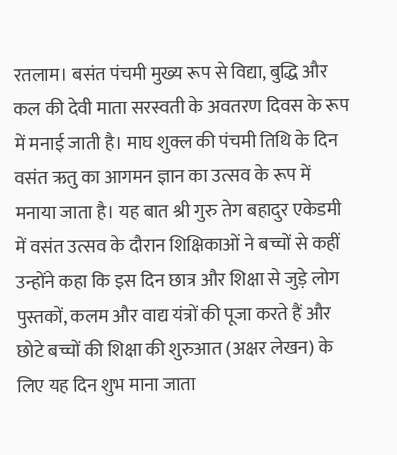रतलाम। बसंत पंचमी मुख्य रूप से विद्या, बुद्धि और कल की देवी माता सरस्वती के अवतरण दिवस के रूप में मनाई जाती है। माघ शुक्ल की पंचमी तिथि के दिन वसंत ऋतु का आगमन ज्ञान का उत्सव के रूप में मनाया जाता है। यह बात श्री गुरु तेग बहादुर एकेडमी में वसंत उत्सव के दौरान शिक्षिकाओं ने बच्चों से कहीं उन्होंने कहा कि इस दिन छात्र और शिक्षा से जुड़े लोग पुस्तकों, कलम और वाद्य यंत्रों की पूजा करते हैं और छोटे बच्चों की शिक्षा की शुरुआत (अक्षर लेखन) के लिए यह दिन शुभ माना जाता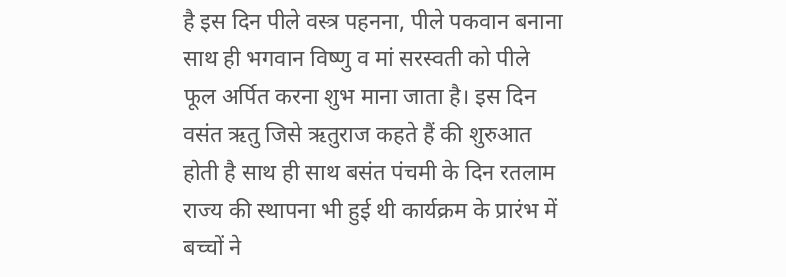है इस दिन पीले वस्त्र पहनना, पीले पकवान बनाना साथ ही भगवान विष्णु व मां सरस्वती को पीले फूल अर्पित करना शुभ माना जाता है। इस दिन वसंत ऋतु जिसे ऋतुराज कहते हैं की शुरुआत होती है साथ ही साथ बसंत पंचमी के दिन रतलाम राज्य की स्थापना भी हुई थी कार्यक्रम के प्रारंभ में बच्चों ने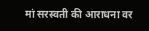मां सरस्वती की आराधना वर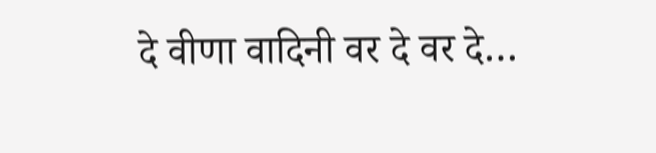दे वीणा वादिनी वर दे वर दे…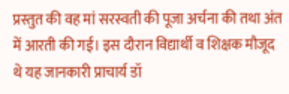प्रस्तुत की वह मां सरस्वती की पूजा अर्चना की तथा अंत में आरती की गई। इस दौरान विद्यार्थी व शिक्षक मौजूद थे यह जानकारी प्राचार्य डॉ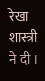रेखा शास्त्री ने दी ।